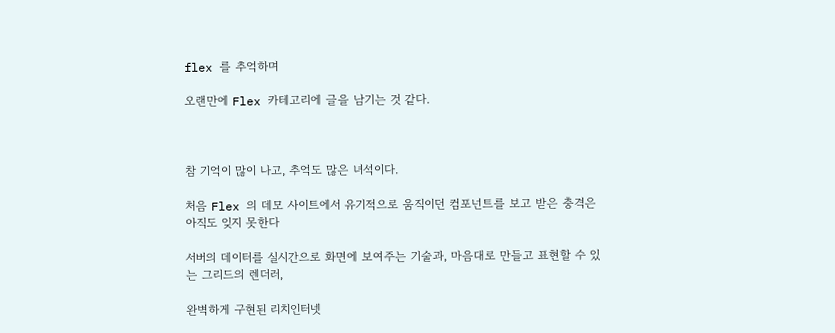flex 를 추억하며

오랜만에 Flex 카테고리에 글을 남기는 것 같다.



참 기억이 많이 나고, 추억도 많은 녀석이다.

처음 Flex 의 데모 사이트에서 유기적으로 움직이던 컴포넌트를 보고 받은 충격은 아직도 잊지 못한다

서버의 데이터를 실시간으로 화면에 보여주는 기술과, 마음대로 만들고 표현할 수 있는 그리드의 렌더러,

완벽하게 구현된 리치인터넷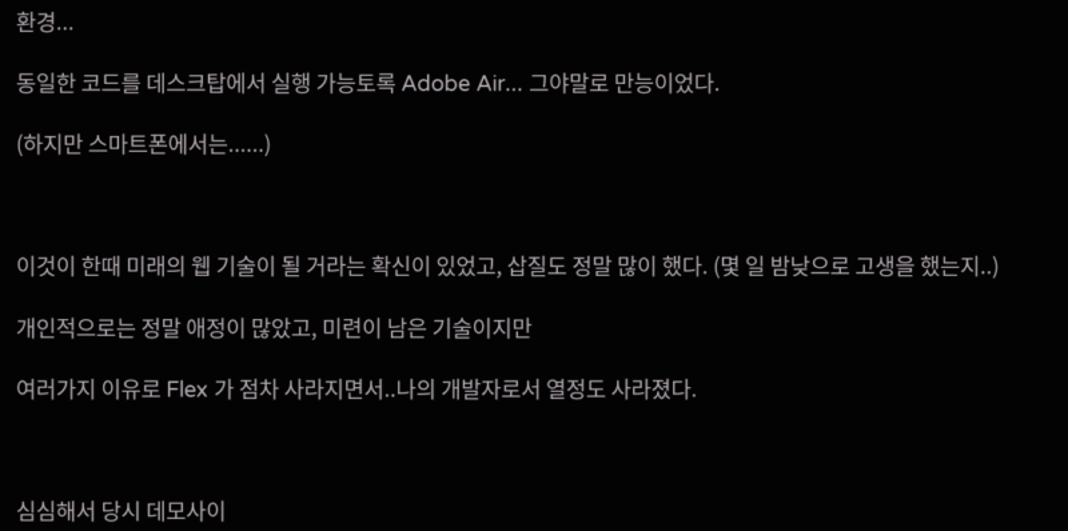환경...

동일한 코드를 데스크탑에서 실행 가능토록 Adobe Air... 그야말로 만능이었다.

(하지만 스마트폰에서는......)



이것이 한때 미래의 웹 기술이 될 거라는 확신이 있었고, 삽질도 정말 많이 했다. (몇 일 밤낮으로 고생을 했는지..)

개인적으로는 정말 애정이 많았고, 미련이 남은 기술이지만

여러가지 이유로 Flex 가 점차 사라지면서..나의 개발자로서 열정도 사라졌다.



심심해서 당시 데모사이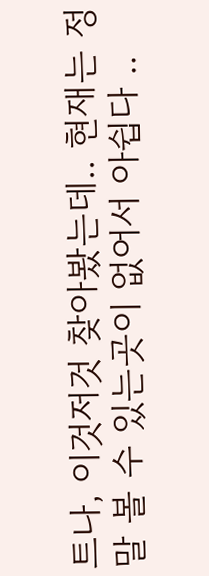트나, 이것저것 찾아봤는데.. 현재는 정말 볼 수 있는곳이 없어서 아쉽다 ..